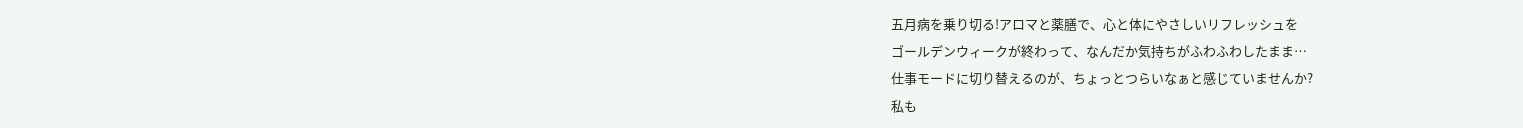五月病を乗り切る!アロマと薬膳で、心と体にやさしいリフレッシュを
ゴールデンウィークが終わって、なんだか気持ちがふわふわしたまま…
仕事モードに切り替えるのが、ちょっとつらいなぁと感じていませんか?
私も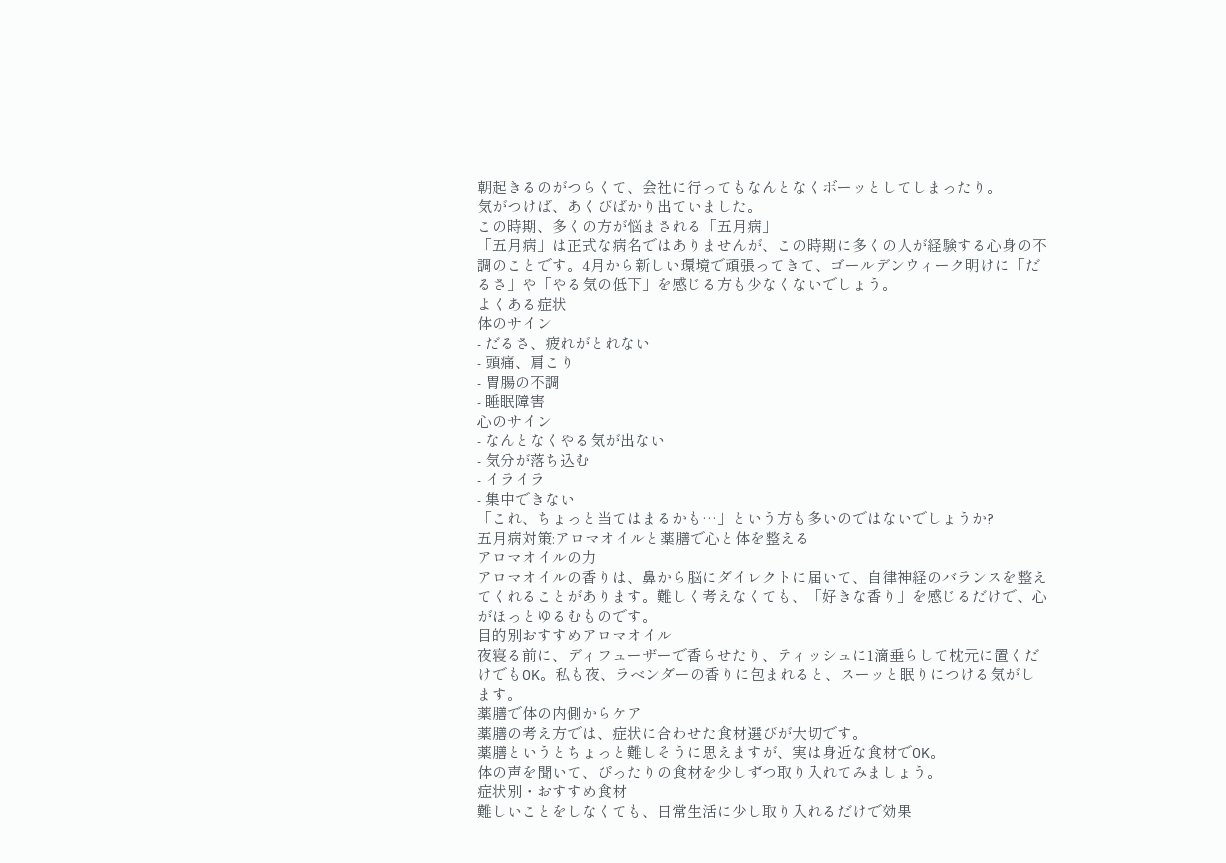朝起きるのがつらくて、会社に行ってもなんとなくボーッとしてしまったり。
気がつけば、あくびばかり出ていました。
この時期、多くの方が悩まされる「五月病」
「五月病」は正式な病名ではありませんが、この時期に多くの人が経験する心身の不調のことです。4月から新しい環境で頑張ってきて、ゴールデンウィーク明けに「だるさ」や「やる気の低下」を感じる方も少なくないでしょう。
よくある症状
体のサイン
- だるさ、疲れがとれない
- 頭痛、肩こり
- 胃腸の不調
- 睡眠障害
心のサイン
- なんとなくやる気が出ない
- 気分が落ち込む
- イライラ
- 集中できない
「これ、ちょっと当てはまるかも…」という方も多いのではないでしょうか?
五月病対策:アロマオイルと薬膳で心と体を整える
アロマオイルの力
アロマオイルの香りは、鼻から脳にダイレクトに届いて、自律神経のバランスを整えてくれることがあります。難しく考えなくても、「好きな香り」を感じるだけで、心がほっとゆるむものです。
目的別おすすめアロマオイル
夜寝る前に、ディフューザーで香らせたり、ティッシュに1滴垂らして枕元に置くだけでもOK。私も夜、ラベンダーの香りに包まれると、スーッと眠りにつける気がします。
薬膳で体の内側からケア
薬膳の考え方では、症状に合わせた食材選びが大切です。
薬膳というとちょっと難しそうに思えますが、実は身近な食材でOK。
体の声を聞いて、ぴったりの食材を少しずつ取り入れてみましょう。
症状別・おすすめ食材
難しいことをしなくても、日常生活に少し取り入れるだけで効果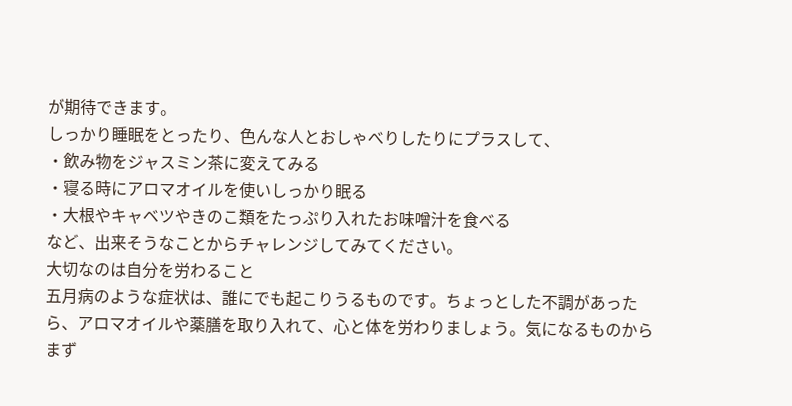が期待できます。
しっかり睡眠をとったり、色んな人とおしゃべりしたりにプラスして、
・飲み物をジャスミン茶に変えてみる
・寝る時にアロマオイルを使いしっかり眠る
・大根やキャベツやきのこ類をたっぷり入れたお味噌汁を食べる
など、出来そうなことからチャレンジしてみてください。
大切なのは自分を労わること
五月病のような症状は、誰にでも起こりうるものです。ちょっとした不調があったら、アロマオイルや薬膳を取り入れて、心と体を労わりましょう。気になるものからまず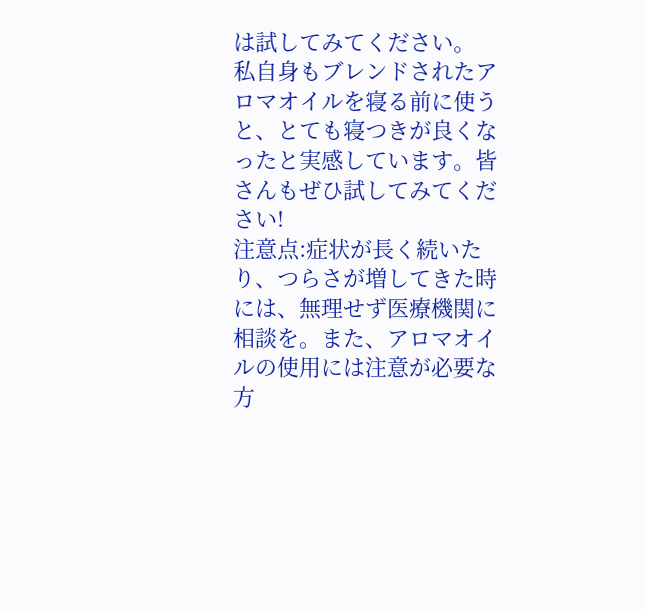は試してみてください。
私自身もブレンドされたアロマオイルを寝る前に使うと、とても寝つきが良くなったと実感しています。皆さんもぜひ試してみてください!
注意点:症状が長く続いたり、つらさが増してきた時には、無理せず医療機関に相談を。また、アロマオイルの使用には注意が必要な方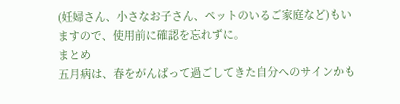(妊婦さん、小さなお子さん、ペットのいるご家庭など)もいますので、使用前に確認を忘れずに。
まとめ
五月病は、春をがんばって過ごしてきた自分へのサインかも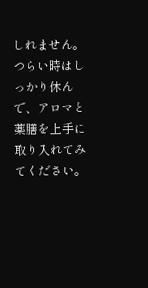しれません。
つらい時はしっかり休んで、アロマと薬膳を上手に取り入れてみてください。